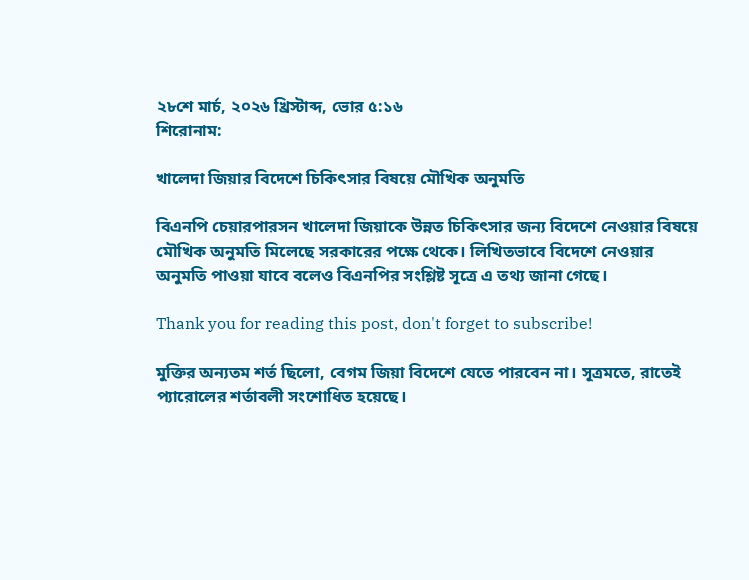২৮শে মার্চ, ২০২৬ খ্রিস্টাব্দ, ভোর ৫:১৬
শিরোনাম:

খালেদা জিয়ার বিদেশে চিকিৎসার বিষয়ে মৌখিক অনুমতি

বিএনপি চেয়ারপারসন খালেদা জিয়াকে উন্নত চিকিৎসার জন্য বিদেশে নেওয়ার বিষয়ে মৌখিক অনুমতি মিলেছে সরকারের পক্ষে থেকে। লিখিতভাবে বিদেশে নেওয়ার অনুমতি পাওয়া যাবে বলেও বিএনপির সংশ্লিষ্ট সূত্রে এ তথ্য জানা গেছে।

Thank you for reading this post, don't forget to subscribe!

মুক্তির অন্যতম শর্ত ছিলো, বেগম জিয়া বিদেশে যেতে পারবেন না। সূত্রমতে, রাতেই প্যারোলের শর্তাবলী সংশোধিত হয়েছে।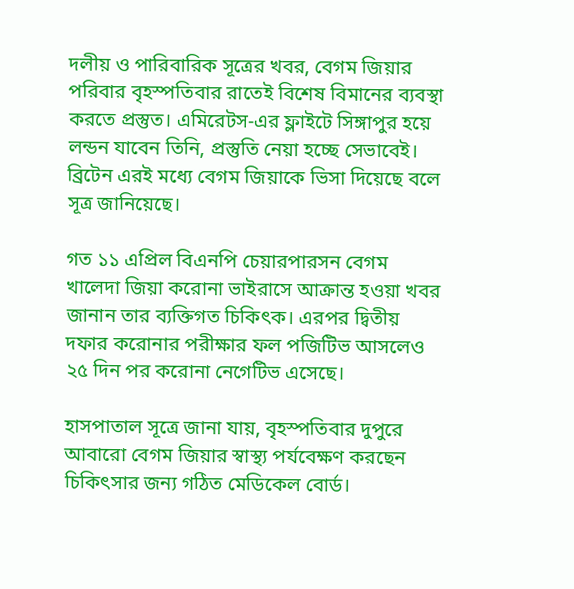দলীয় ও পারিবারিক সূত্রের খবর, বেগম জিয়ার পরিবার বৃহস্পতিবার রাতেই বিশেষ বিমানের ব্যবস্থা করতে প্রস্তুত। এমিরেটস-এর ফ্লাইটে সিঙ্গাপুর হয়ে লন্ডন যাবেন তিনি, প্রস্তুতি নেয়া হচ্ছে সেভাবেই। ব্রিটেন এরই মধ্যে বেগম জিয়াকে ভিসা দিয়েছে বলে সূত্র জানিয়েছে।

গত ১১ এপ্রিল বিএনপি চেয়ারপারসন বেগম খালেদা জিয়া করোনা ভাইরাসে আক্রান্ত হওয়া খবর জানান তার ব্যক্তিগত চিকিৎক। এরপর দ্বিতীয় দফার করোনার পরীক্ষার ফল পজিটিভ আসলেও ২৫ দিন পর করোনা নেগেটিভ এসেছে।

হাসপাতাল সূত্রে জানা যায়, বৃহস্পতিবার দুপুরে আবারো বেগম জিয়ার স্বাস্থ্য পর্যবেক্ষণ করছেন চিকিৎসার জন্য গঠিত মেডিকেল বোর্ড।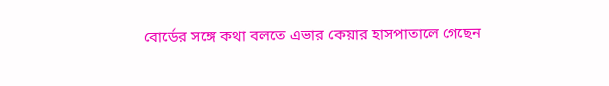বোর্ডের সঙ্গে কথা বলতে এভার কেয়ার হাসপাতালে গেছেন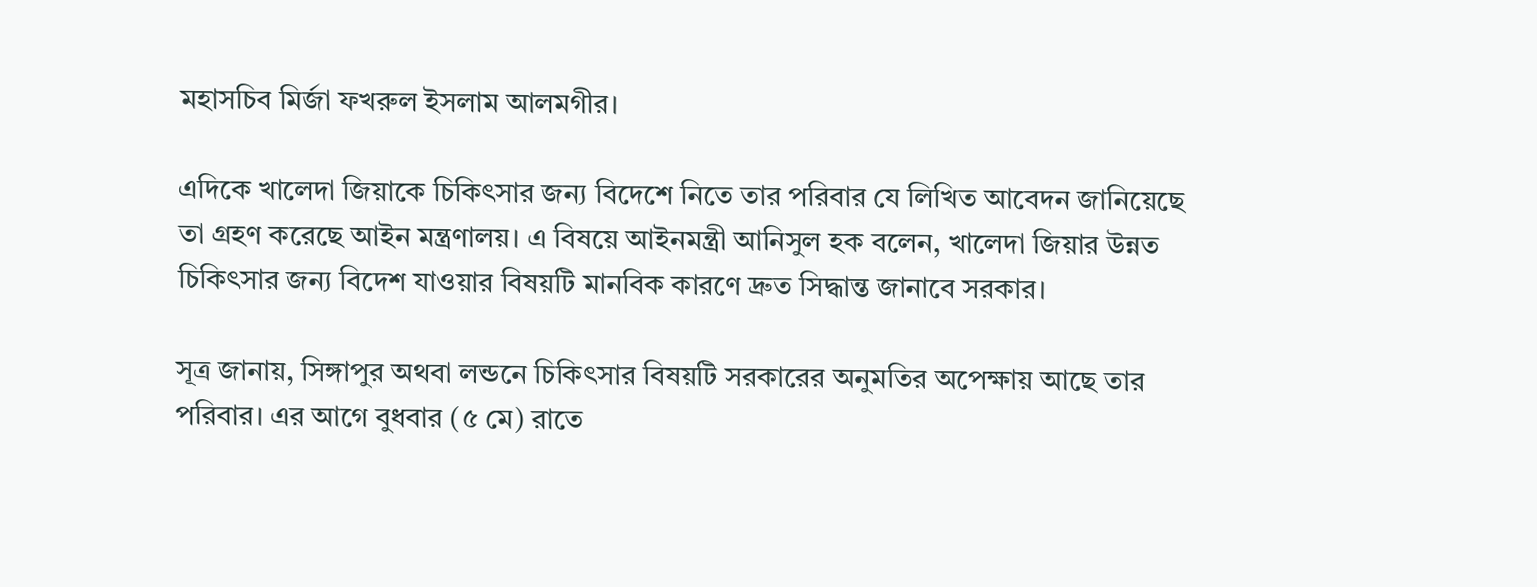মহাসচিব মির্জা ফখরুল ইসলাম আলমগীর।

এদিকে খালেদা জিয়াকে চিকিৎসার জন্য বিদেশে নিতে তার পরিবার যে লিখিত আবেদন জানিয়েছে তা গ্রহণ করেছে আইন মন্ত্রণালয়। এ বিষয়ে আইনমন্ত্রী আনিসুল হক বলেন, খালেদা জিয়ার উন্নত চিকিৎসার জন্য বিদেশ যাওয়ার বিষয়টি মানবিক কারণে দ্রুত সিদ্ধান্ত জানাবে সরকার।

সূত্র জানায়, সিঙ্গাপুর অথবা লন্ডনে চিকিৎসার বিষয়টি সরকারের অনুমতির অপেক্ষায় আছে তার পরিবার। এর আগে বুধবার (৫ মে) রাতে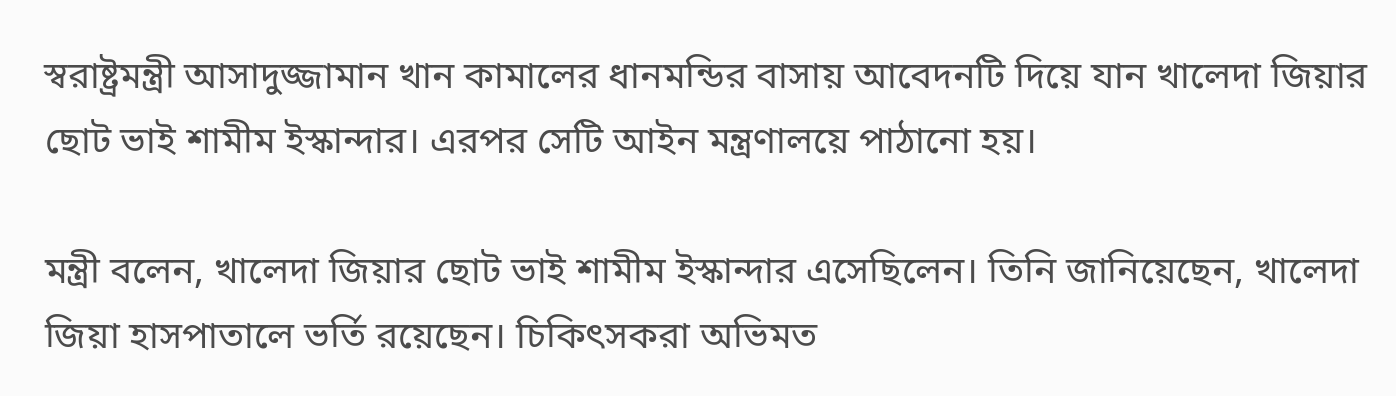স্বরাষ্ট্রমন্ত্রী আসাদুজ্জামান খান কামালের ধানমন্ডির বাসায় আবেদনটি দিয়ে যান খালেদা জিয়ার ছোট ভাই শামীম ইস্কান্দার। এরপর সেটি আইন মন্ত্রণালয়ে পাঠানো হয়।

মন্ত্রী বলেন, খালেদা জিয়ার ছোট ভাই শামীম ইস্কান্দার এসেছিলেন। তিনি জানিয়েছেন, খালেদা জিয়া হাসপাতালে ভর্তি রয়েছেন। চিকিৎসকরা অভিমত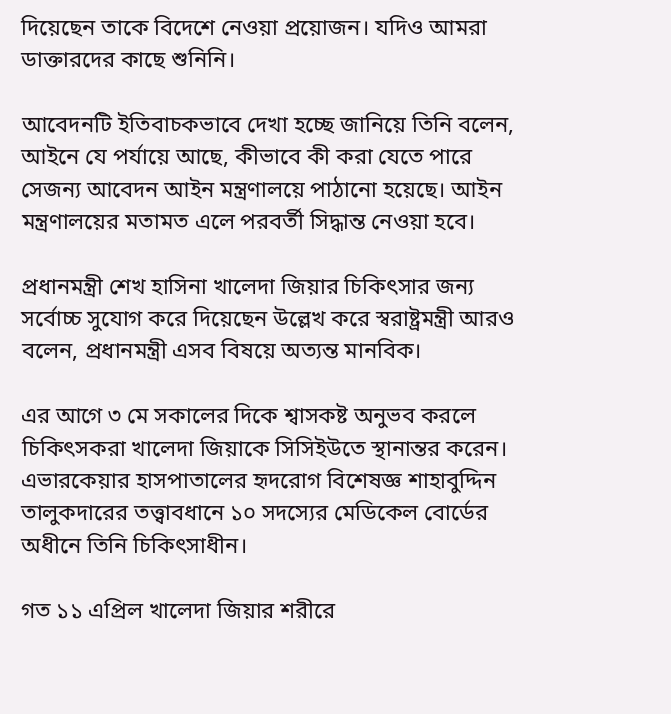দিয়েছেন তাকে বিদেশে নেওয়া প্রয়োজন। যদিও আমরা ডাক্তারদের কাছে শুনিনি।

আবেদনটি ইতিবাচকভাবে দেখা হচ্ছে জানিয়ে তিনি বলেন, আইনে যে পর্যায়ে আছে, কীভাবে কী করা যেতে পারে সেজন্য আবেদন আইন মন্ত্রণালয়ে পাঠানো হয়েছে। আইন মন্ত্রণালয়ের মতামত এলে পরবর্তী সিদ্ধান্ত নেওয়া হবে।

প্রধানমন্ত্রী শেখ হাসিনা খালেদা জিয়ার চিকিৎসার জন্য সর্বোচ্চ সুযোগ করে দিয়েছেন উল্লেখ করে স্বরাষ্ট্রমন্ত্রী আরও বলেন, প্রধানমন্ত্রী এসব বিষয়ে অত্যন্ত মানবিক।

এর আগে ৩ মে সকালের দিকে শ্বাসকষ্ট অনুভব করলে চিকিৎসকরা খালেদা জিয়াকে সিসিইউতে স্থানান্তর করেন। এভারকেয়ার হাসপাতালের হৃদরোগ বিশেষজ্ঞ শাহাবুদ্দিন তালুকদারের তত্ত্বাবধানে ১০ সদস্যের মেডিকেল বোর্ডের অধীনে তিনি চিকিৎসাধীন।

গত ১১ এপ্রিল খালেদা জিয়ার শরীরে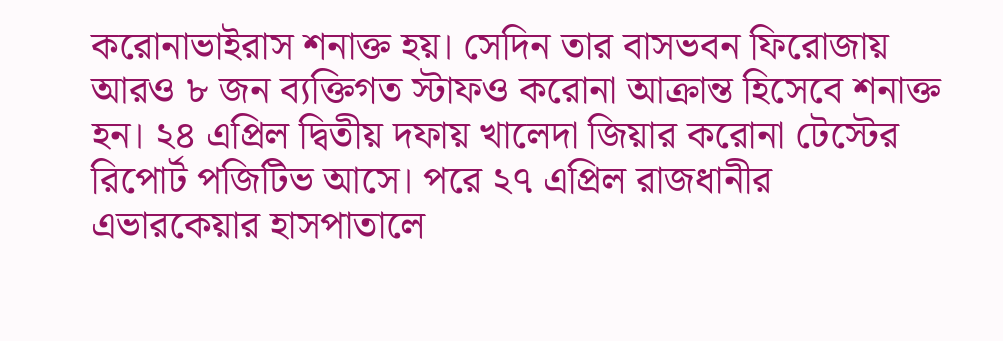করোনাভাইরাস শনাক্ত হয়। সেদিন তার বাসভবন ফিরোজায় আরও ৮ জন ব্যক্তিগত স্টাফও করোনা আক্রান্ত হিসেবে শনাক্ত হন। ২৪ এপ্রিল দ্বিতীয় দফায় খালেদা জিয়ার করোনা টেস্টের রিপোর্ট পজিটিভ আসে। পরে ২৭ এপ্রিল রাজধানীর এভারকেয়ার হাসপাতালে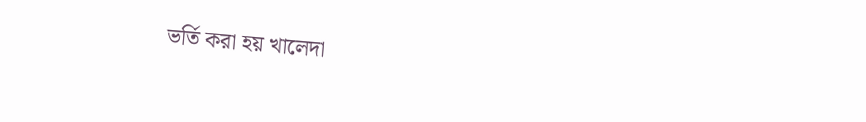ভর্তি করা হয় খালেদা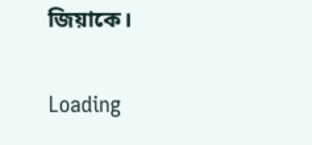জিয়াকে।

Loading